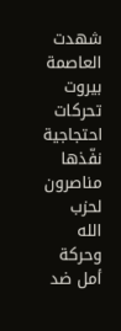شهدت العاصمة بيروت تحركات احتجاجية نفّذها مناصرون لحزب الله وحركة أمل ضد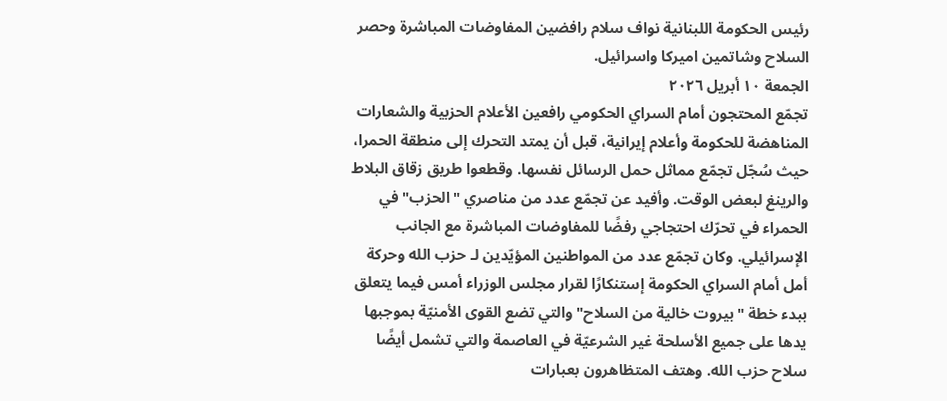رئيس الحكومة اللبنانية نواف سلام رافضين المفاوضات المباشرة وحصر السلاح وشاتمين اميركا واسرائيل.
الجمعة ١٠ أبريل ٢٠٢٦
تجمّع المحتجون أمام السراي الحكومي رافعين الأعلام الحزبية والشعارات المناهضة للحكومة وأعلام إيرانية، قبل أن يمتد التحرك إلى منطقة الحمرا، حيث سُجّل تجمّع مماثل حمل الرسائل نفسها. وقطعوا طريق زقاق البلاط والرينغ لبعض الوقت. وأفيد عن تجمّع عدد من مناصري "الحزب" في الحمراء في تحرّك احتجاجي رفضًا للمفاوضات المباشرة مع الجانب الإسرائيلي. وكان تجمّع عدد من المواطنين المؤيّدين لـ حزب الله وحركة أمل أمام السراي الحكومة إستنكارًا لقرار مجلس الوزراء أمس فيما يتعلق ببدء خطة "بيروت خالية من السلاح" والتي تضع القوى الأمنيّة بموجبها يدها على جميع الأسلحة غير الشرعيّة في العاصمة والتي تشمل أيضًا سلاح حزب الله. وهتف المتظاهرون بعبارات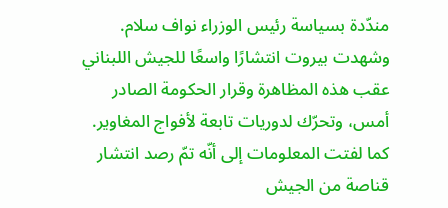مندّدة بسياسة رئيس الوزراء نواف سلام. وشهدت بيروت انتشارًا واسعًا للجيش اللبناني عقب هذه المظاهرة وقرار الحكومة الصادر أمس، وتحرّك لدوريات تابعة لأفواج المغاوير. كما لفتت المعلومات إلى أنّه تمّ رصد انتشار قناصة من الجيش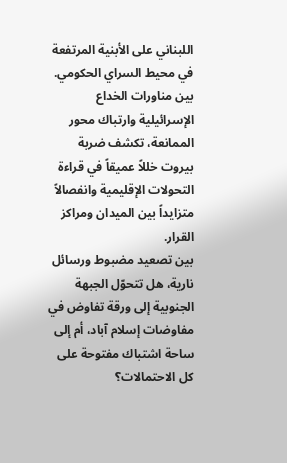اللبناني على الأبنية المرتفعة في محيط السراي الحكومي.
بين مناورات الخداع الإسرائيلية وارتباك محور الممانعة، تكشف ضربة بيروت خللاً عميقاً في قراءة التحولات الإقليمية وانفصالاً متزايداً بين الميدان ومراكز القرار.
بين تصعيد مضبوط ورسائل نارية، هل تتحوّل الجبهة الجنوبية إلى ورقة تفاوض في مفاوضات إسلام آباد، أم إلى ساحة اشتباك مفتوحة على كل الاحتمالات؟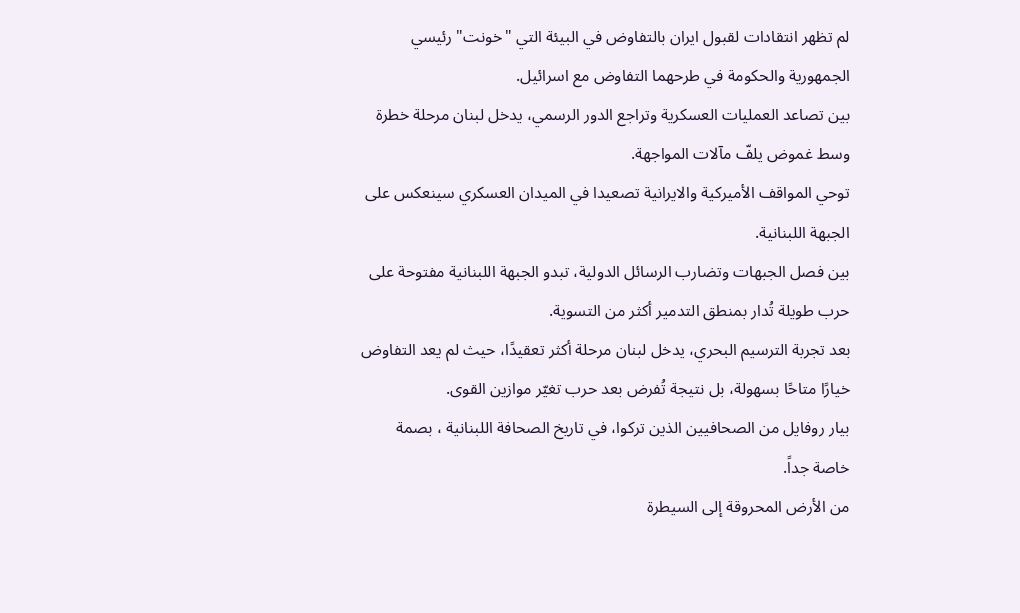لم تظهر انتقادات لقبول ايران بالتفاوض في البيئة التي "خونت" رئيسي الجمهورية والحكومة في طرحهما التفاوض مع اسرائيل.
بين تصاعد العمليات العسكرية وتراجع الدور الرسمي، يدخل لبنان مرحلة خطرة وسط غموض يلفّ مآلات المواجهة.
توحي المواقف الأميركية والايرانية تصعيدا في الميدان العسكري سينعكس على الجبهة اللبنانية.
بين فصل الجبهات وتضارب الرسائل الدولية، تبدو الجبهة اللبنانية مفتوحة على حرب طويلة تُدار بمنطق التدمير أكثر من التسوية.
بعد تجربة الترسيم البحري، يدخل لبنان مرحلة أكثر تعقيدًا، حيث لم يعد التفاوض خيارًا متاحًا بسهولة، بل نتيجة تُفرض بعد حرب تغيّر موازين القوى.
بيار روفايل من الصحافيين الذين تركوا، في تاريخ الصحافة اللبنانية ، بصمة خاصة جداً.
من الأرض المحروقة إلى السيطرة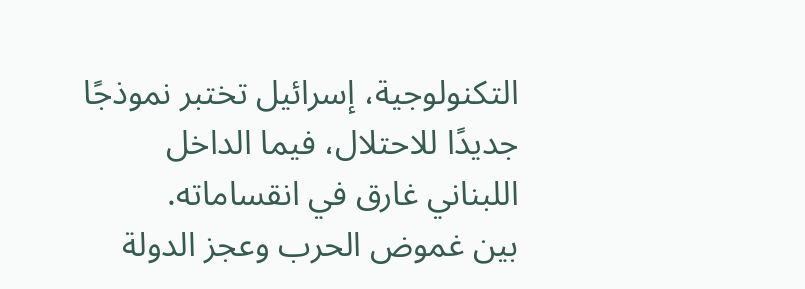التكنولوجية، إسرائيل تختبر نموذجًا جديدًا للاحتلال، فيما الداخل اللبناني غارق في انقساماته.
بين غموض الحرب وعجز الدولة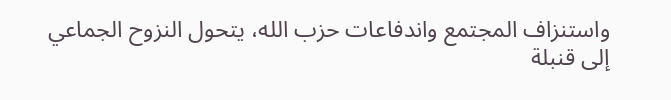واستنزاف المجتمع واندفاعات حزب الله، يتحول النزوح الجماعي إلى قنبلة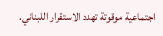اجتماعية موقوتة تهدد الاستقرار اللبناني.